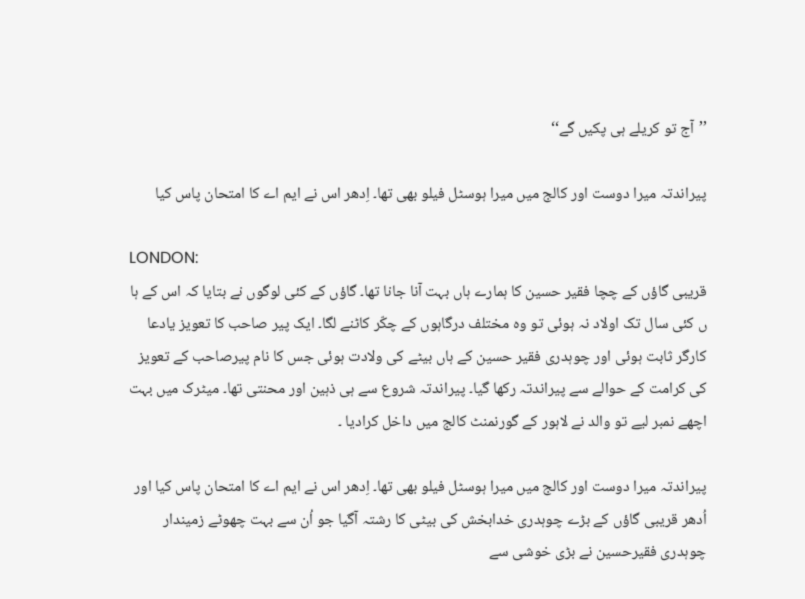’’آج تو کریلے ہی پکیں گے‘‘

پیراندتہ میرا دوست اور کالج میں میرا ہوسٹل فیلو بھی تھا۔ اِدھر اس نے ایم اے کا امتحان پاس کیا

LONDON:
قریبی گاؤں کے چچا فقیر حسین کا ہمارے ہاں بہت آنا جانا تھا۔ گاؤں کے کئی لوگوں نے بتایا کہ اس کے ہا ں کئی سال تک اولاد نہ ہوئی تو وہ مختلف درگاہوں کے چکّر کاٹنے لگا۔ ایک پیر صاحب کا تعویز یادعا کارگر ثابت ہوئی اور چوہدری فقیر حسین کے ہاں بیٹے کی ولادت ہوئی جس کا نام پیرصاحب کے تعویز کی کرامت کے حوالے سے پیراندتہ رکھا گیا۔ پیراندتہ شروع سے ہی ذہین اور محنتی تھا۔ میٹرک میں بہت اچھے نمبر لیے تو والد نے لاہور کے گورنمنٹ کالج میں داخل کرادیا ۔

پیراندتہ میرا دوست اور کالج میں میرا ہوسٹل فیلو بھی تھا۔ اِدھر اس نے ایم اے کا امتحان پاس کیا اور اُدھر قریبی گاؤں کے بڑے چوہدری خدابخش کی بیٹی کا رشتہ آگیا جو اُن سے بہت چھوٹے زمیندار چوہدری فقیرحسین نے بڑی خوشی سے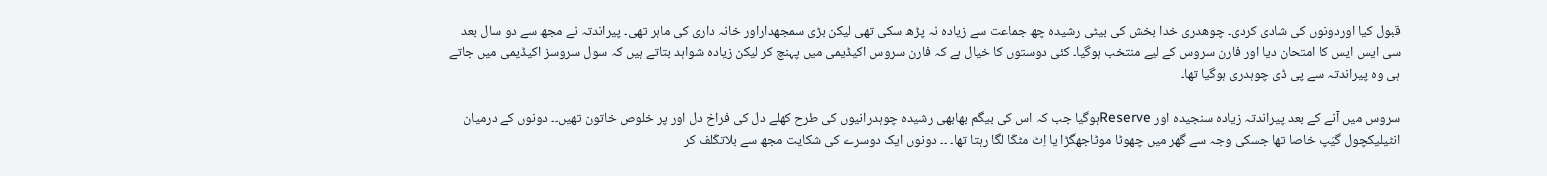قبول کیا اوردونوں کی شادی کردی۔ چوھدری خدا بخش کی بیٹی رشیدہ چھ جماعت سے زیادہ نہ پڑھ سکی تھی لیکن بڑی سمجھداراور خانہ داری کی ماہر تھی۔ پیراندتہ نے مجھ سے دو سال بعد سی ایس ایس کا امتحان دیا اور فارن سروس کے لیے منتخب ہوگیا۔ کئی دوستوں کا خیال ہے کہ فارن سروس اکیڈیمی میں پہنچ کر لیکن زیادہ شواہد بتاتے ہیں کہ سول سروسز اکیڈیمی میں جاتے ہی وہ پیراندتہ سے پی ڈی چوہدری ہوگیا تھا۔

سروس میں آنے کے بعد پیراندتہ زیادہ سنجیدہ اور Reserveہوگیا جب کہ اس کی بیگم بھابھی رشیدہ چوہدرانیوں کی طرح کھلے دل کی فراخ دل اور پر خلوص خاتون تھیں۔۔ دونوں کے درمیان انٹیلیکچول گیَپ خاصا تھا جسکی وجہ سے گھر میں چھوٹا موٹاجھگڑا یا اِٹ مٹکّا لگا رہتا تھا۔ ۔۔ دونوں ایک دوسرے کی شکایت مجھ سے بلاتکّلف کر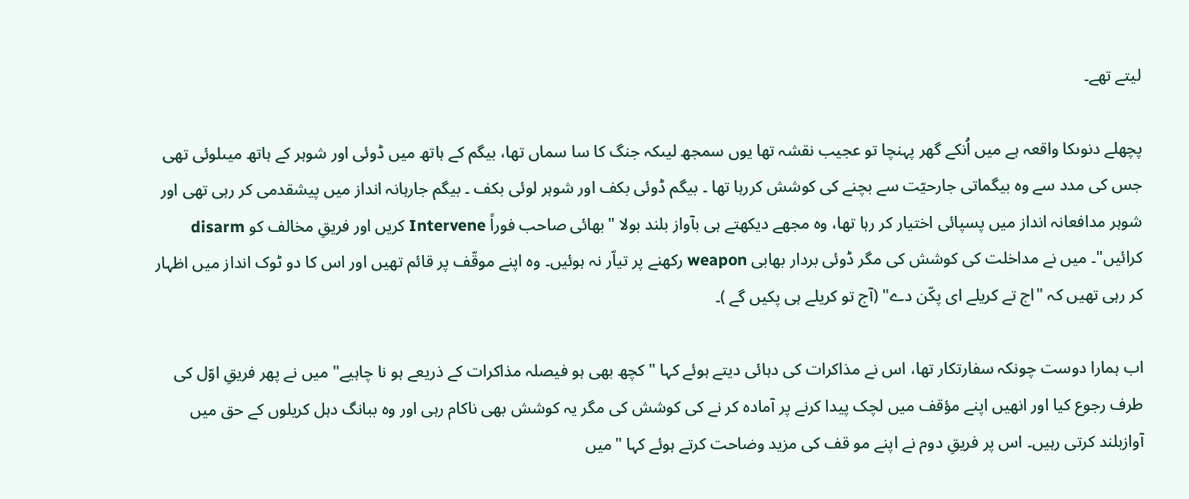لیتے تھے۔

پچھلے دنوںکا واقعہ ہے میں اُنکے گھر پہنچا تو عجیب نقشہ تھا یوں سمجھ لیںکہ جنگ کا سا سماں تھا، بیگم کے ہاتھ میں ڈوئی اور شوہر کے ہاتھ میںلوئی تھی جس کی مدد سے وہ بیگماتی جارحیّت سے بچنے کی کوشش کررہا تھا ۔ بیگم ڈوئی بکف اور شوہر لوئی بکف ۔ بیگم جارہانہ انداز میں پیشقدمی کر رہی تھی اور شوہر مدافعانہ انداز میں پسپائی اختیار کر رہا تھا، وہ مجھے دیکھتے ہی بآواز بلند بولا "بھائی صاحب فوراً Intervene کریں اور فریقِ مخالف کو disarm کرائیں"۔ میں نے مداخلت کی کوشش کی مگر ڈوئی بردار بھابی weapon رکھنے پر تیاّر نہ ہوئیں۔ وہ اپنے موقّف پر قائم تھیں اور اس کا دو ٹوک انداز میں اظہار کر رہی تھیں کہ "اج تے کریلے ای پکّن دے" (آج تو کریلے ہی پکیں گے )۔

اب ہمارا دوست چونکہ سفارتکار تھا، اس نے مذاکرات کی دہائی دیتے ہوئے کہا " کچھ بھی ہو فیصلہ مذاکرات کے ذریعے ہو نا چاہیے" میں نے پھر فریقِ اوّل کی طرف رجوع کیا اور انھیں اپنے مؤقف میں لچک پیدا کرنے پر آمادہ کر نے کی کوشش کی مگر یہ کوشش بھی ناکام رہی اور وہ ببانگ دہل کریلوں کے حق میں آوازبلند کرتی رہیں۔ اس پر فریقِ دوم نے اپنے مو قف کی مزید وضاحت کرتے ہوئے کہا "میں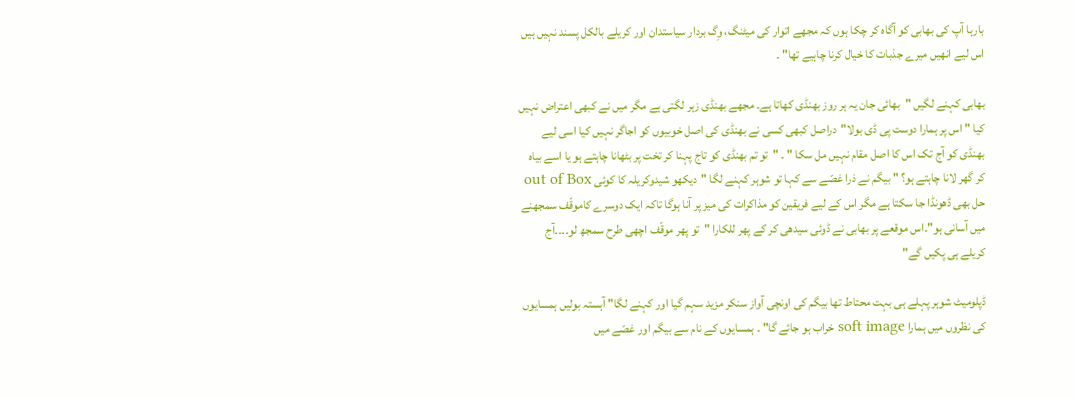بارہا آپ کی بھابی کو آگاہ کر چکا ہوں کہ مجھے اتوار کی میٹنگ، وِگ بردار سیاستدان اور کریلے بالکل پسند نہیں ہیں اس لیے انھیں میرے جذبات کا خیال کرنا چاہیے تھا" ۔

بھابی کہنے لگیں "بھائی جان یہ ہر روز بھنڈی کھاتا ہے۔ مجھے بھنڈی زہر لگتی ہے مگر میں نے کبھی اعتراض نہیں کیا " اس پر ہمارا دوست پی ڈی بولا"دراصل کبھی کسی نے بھنڈی کی اصل خوبیوں کو اجاگر نہیں کیا اسی لیے بھنڈی کو آج تک اس کا اصل مقام نہیں مل سکا " ۔ "تو تم بھنڈی کو تاج پہنا کر تخت پر بٹھانا چاہتے ہو یا اسے بیاہ کر گھر لانا چاہتے ہو؟ " بیگم نے ذرا غصّے سے کہا تو شوہر کہنے لگا "دیکھو شیدوکریلہ کا کوئی out of Box حل بھی ڈھونڈا جا سکتا ہے مگر اس کے لیے فریقین کو مذاکرات کی میز پر آنا ہوگا تاکہ ایک دوسرے کاموقّف سمجھنے میں آسانی ہو"۔اس موقعے پر بھابی نے ڈوئی سیدھی کر کے پھر للکارا "تو پھر موقّف اچھی طرح سمجھ لو۔۔۔۔آج کریلے ہی پکیں گے"

ڈپلومیٹ شوہر پہلے ہی بہت محتاط تھا بیگم کی اونچی آواز سنکر مزید سہم گیا اور کہنے لگا" آہستہ بولیں ہمسایوں کی نظروں میں ہمارا soft image خراب ہو جائے گا" ۔ ہمسایوں کے نام سے بیگم اور غصّے میں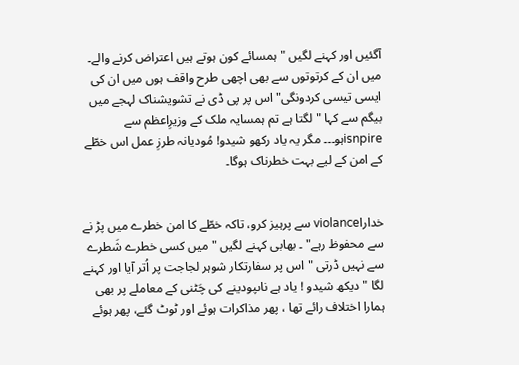آگئیں اور کہنے لگیں "ہمسائے کون ہوتے ہیں اعتراض کرنے والے۔ میں ان کے کرتوتوں سے بھی اچھی طرح واقف ہوں میں ان کی ایسی تیسی کردونگی" اس پر پی ڈی نے تشویشناک لہجے میں بیگم سے کہا "لگتا ہے تم ہمسایہ ملک کے وزیرِاعظم سے isnpireہو۔۔۔ مگر یہ یاد رکھو شیدو! مُودیانہ طرزِ عمل اس خطّے کے امن کے لیے بہت خطرناک ہوگا۔


خداراviolance سے پرہیز کرو، تاکہ خطّے کا امن خطرے میں پڑ نے سے محفوظ رہے" ۔ بھابی کہنے لگیں "میں کسی خطرے شَطرے سے نہیں ڈرتی " اس پر سفارتکار شوہر لجاجت پر اُتر آیا اور کہنے لگا " دیکھ شیدو ! یاد ہے ناںپودینے کی چَٹنی کے معاملے پر بھی ہمارا اختلاف رائے تھا ، پھر مذاکرات ہوئے اور ٹوٹ گئے، پھر ہوئے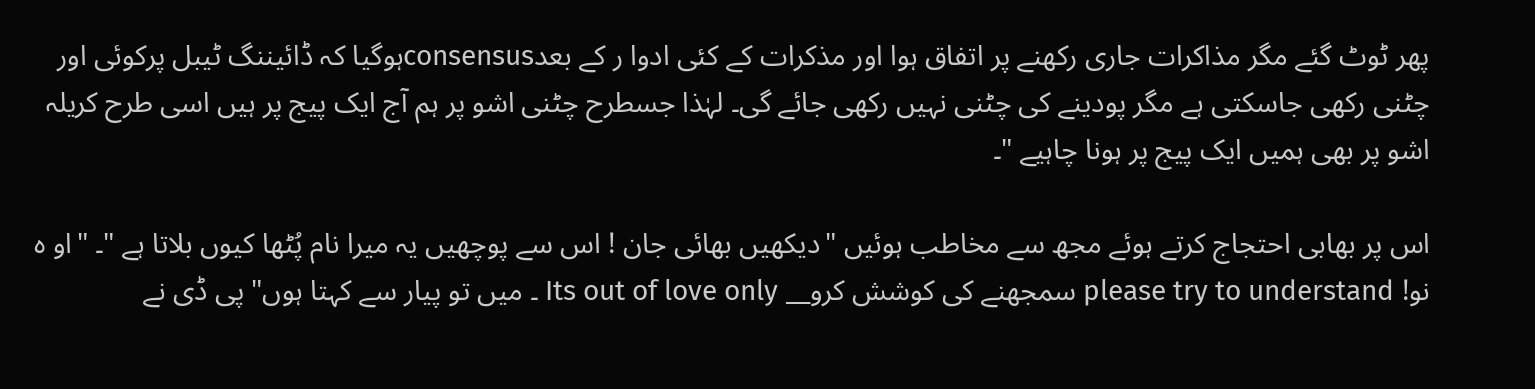پھر ٹوٹ گئے مگر مذاکرات جاری رکھنے پر اتفاق ہوا اور مذکرات کے کئی ادوا ر کے بعدconsensusہوگیا کہ ڈائیننگ ٹیبل پرکوئی اور چٹنی رکھی جاسکتی ہے مگر پودینے کی چٹنی نہیں رکھی جائے گی۔ لہٰذا جسطرح چٹنی اشو پر ہم آج ایک پیج پر ہیں اسی طرح کریلہ اشو پر بھی ہمیں ایک پیج پر ہونا چاہیے "۔

اس پر بھابی احتجاج کرتے ہوئے مجھ سے مخاطب ہوئیں "دیکھیں بھائی جان ! اس سے پوچھیں یہ میرا نام پُٹھا کیوں بلاتا ہے "۔ "او ہ نو! please try to understand سمجھنے کی کوشش کرو__ Its out of love only ۔ میں تو پیار سے کہتا ہوں" پی ڈی نے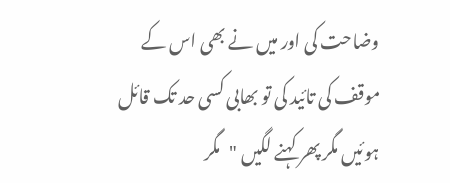وضاحت کی اور میں نے بھی اس کے موقف کی تائید کی تو بھابی کسی حد تک قائل ہوئیں مگر پھر کہنے لگیں "مگر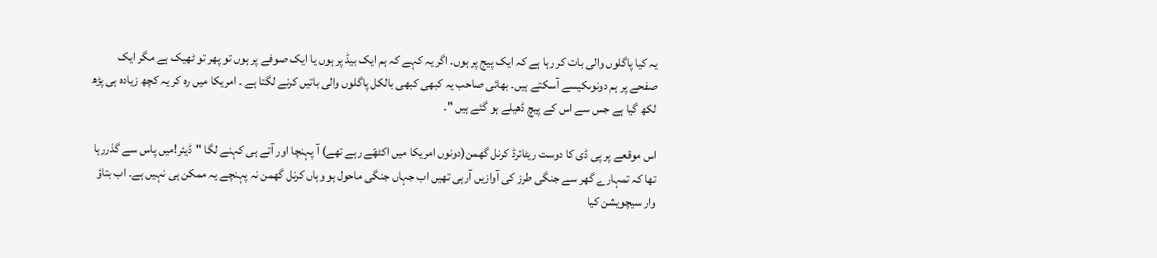یہ کیا پاگلوں والی بات کر رہا ہے کہ ایک پیج پر ہوں۔ اگر یہ کہے کہ ہم ایک بیڈ پر ہوں یا ایک صوفے پر ہوں تو پھر تو ٹھیک ہے مگر ایک صفحے پر ہم دونوںکیسے آسکتے ہیں۔ بھائی صاحب یہ کبھی کبھی بالکل پاگلوں والی باتیں کرنے لگتا ہے ۔ امریکا میں رہ کر یہ کچھ زیادہ ہی پڑھ لکھ گیا ہے جس سے اس کے پیچ ڈھیلے ہو گئے ہیں "۔

اس موقعے پر پی ڈی کا دوست ریٹائرڈ کرنل گھمن(دونوں امریکا میں اکٹھّے رہے تھے) آ پہنچا اور آتے ہی کہنے لگا "ڈیئر!میں پاس سے گذررہا تھا کہ تمہارے گھر سے جنگی طرز کی آوازیں آرہی تھیں اب جہاں جنگی ماحول ہو وہاں کرنل گھمن نہ پہنچے یہ ممکن ہی نہیں ہے۔ اب بتاؤ وار سیچویشن کیا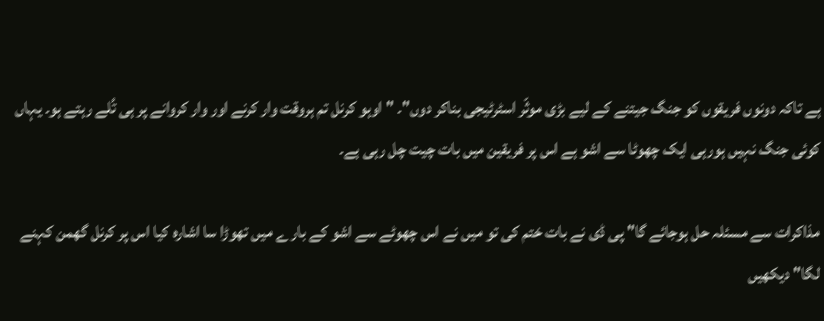ہے تاکہ دونوں فریقوں کو جنگ جیتنے کے لیے بڑی موثّر اسٹرٹیجی بناکر دوں"۔ "اوہو کرنل تم ہروقت وار کرنے اور وار کروانے پر ہی تُلے رہتے ہو۔ یہاں کوئی جنگ نہیں ہورہی ایک چھوٹا سے اشو ہے اس پر فریقین میں بات چیت چل رہی ہے۔

مذاکرات سے مسئلہ حل ہوجائے گا" پی ڈی نے بات ختم کی تو میں نے اس چھوٹے سے اشو کے بار ے میں تھوڑا سا اشارہ کیا اس پر کرنل گھمن کہنے لگا" دیکھیں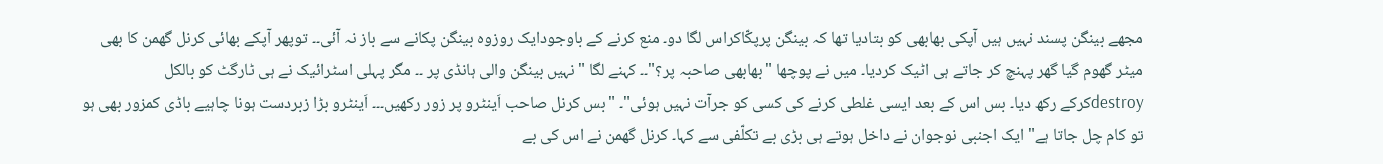مجھے بینگن پسند نہیں ہیں آپکی بھابھی کو بتادیا تھا کہ بینگن پرپکّاکراس لگا دو۔ منع کرنے کے باوجودایک روزوہ بینگن پکانے سے باز نہ آئی۔۔ توپھر آپکے بھائی کرنل گھمن کا بھی میٹر گھوم گیا گھر پہنچ کر جاتے ہی اٹیک کردیا۔ میں نے پوچھا "بھابھی صاحبہ پر؟"۔۔ کہنے لگا "نہیں بینگن والی ہانڈی پر ۔۔ مگر پہلی اسٹرائیک نے ہی ٹارگٹ کو بالکل destroyکرکے رکھ دیا۔ بس اس کے بعد ایسی غلطی کرنے کی کسی کو جرآت نہیں ہوئی"۔ "بس کرنل صاحب اَینٹرو پر زور رکھیں۔۔۔ اَینٹرو بڑا زبردست ہونا چاہیے باڈی کمزور بھی ہو تو کام چل جاتا ہے" ایک اجنبی نوجوان نے داخل ہوتے ہی بڑی بے تکلّفی سے کہا۔ کرنل گھمن نے اس کی بے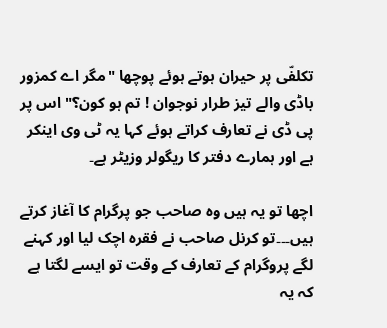تکلفّی پر حیران ہوتے ہوئے پوچھا "مگر اے کمزور باڈی والے تیز طرار نوجوان ! تم ہو کون؟" اس پر پی ڈی نے تعارف کراتے ہوئے کہا یہ ٹی وی اینکر ہے اور ہمارے دفتر کا ریگولر وزیٹر ہے۔

اچھا تو یہ ہیں وہ صاحب جو پرگرام کا آغاز کرتے ہیں۔۔۔تو کرنل صاحب نے فقرہ اچک لیا اور کہنے لگے پروگرام کے تعارف کے وقت تو ایسے لگتا ہے کہ یہ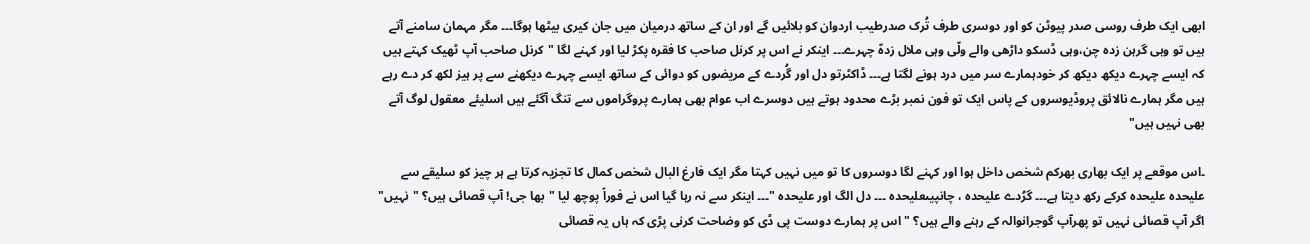ابھی ایک طرف روسی صدر پیوٹن کو اور دوسری طرف تُرک صدرطیب اردوان کو بلائیں گے اور ان کے ساتھ درمیان میں جان کیری بیٹھا ہوگا۔۔۔ مگر مہمان سامنے آتے ہیں تو وہی گرہن زدہ چن،وہی ڈسکو داڑھی والے ولّی وہی ملال زدہّ چہرے۔۔۔ اینکر نے اس پر کرنل صاحب کا فقرہ پکڑ لیا اور کہنے لگا "کرنل صاحب آپ ٹھیک کہتے ہیں کہ ایسے چہرے دیکھ دیکھ کر خودہمارے سر میں درد ہونے لگتا ہے۔۔۔ ڈاکٹرتو دل اور گُردے کے مریضوں کو دوائی کے ساتھ ایسے چہرے دیکھنے سے پر ہیز لکھ کر دے رہے ہیں مگر ہمارے نالائق پروڈیوسروں کے پاس ایک تو فون نمبر بڑے محدود ہوتے ہیں دوسرے اب عوام بھی ہمارے پروگراموں سے تنگ آگئے ہیں اسلیئے معقول لوگ آتے بھی نہیں ہیں"

۔اس موقعے پر ایک بھاری بھرکم شخص داخل ہوا اور کہنے لگا دوسروں کا تو میں نہیں کہتا مگر ایک فارغ البال شخص کمال کا تجزیہ کرتا ہے ہر چیز کو سلیقے سے علیحدہ علیحدہ کرکے رکھ دیتا ہے۔۔۔ گرُدے علیحدہ ، چانپیںعلیحدہ ۔۔۔ دل الگ اور علیحدہ "۔۔۔ اینکر سے نہ رہا گیا اس نے فوراً پوچھ لیا "بھا جی! آپ قصائی ہیں؟ "نہیں" اگر آپ قصائی نہیں تو پھرآپ گوجرانوالہ کے رہنے والے ہیں؟ " اس پر ہمارے دوست پی ڈی کو وضاحت کرنی پڑی کہ ہاں یہ قصائی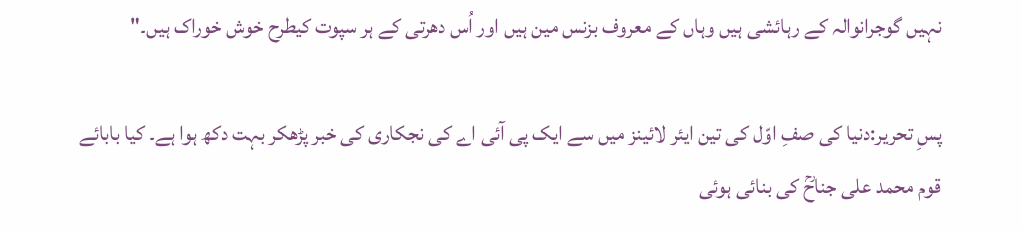نہیں گوجرانوالہ کے رہائشی ہیں وہاں کے معروف بزنس مین ہیں اور اُس دھرتی کے ہر سپوت کیطرح خوش خوراک ہیں۔"

پسِ تحریر:دنیا کی صفِ اوّل کی تین ایئر لائینز میں سے ایک پی آئی اے کی نجکاری کی خبر پڑھکر بہت دکھ ہوا ہے۔ کیا بابائے قوم محمد علی جناحؒ کی بنائی ہوئی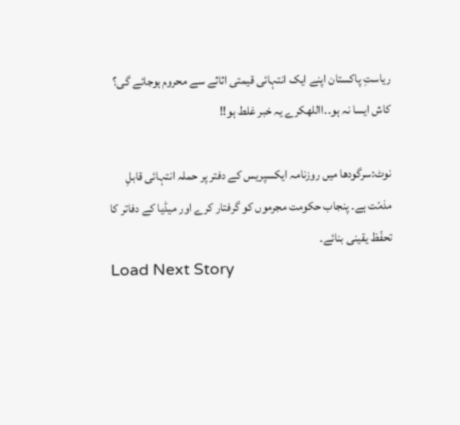ریاستِ پاکستان اپنے ایک انتہائی قیمتی اثاثے سے محروم ہوجائے گی؟ کاش ایسا نہ ہو۔۔االلهکرے یہ خبر غلط ہو!!

نوٹ:سرگودھا میں روزنامہ ایکسپریس کے دفتر پر حملہ انتہائی قابلِ مذمّت ہے۔ پنجاب حکومت مجرموں کو گرفتار کرے اور میڈیا کے دفاتر کا تحفّظ یقینی بنائے۔
Load Next Story